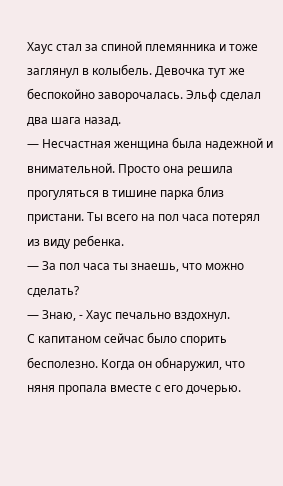Хаус стал за спиной племянника и тоже заглянул в колыбель. Девочка тут же беспокойно заворочалась. Эльф сделал два шага назад.
— Несчастная женщина была надежной и внимательной. Просто она решила прогуляться в тишине парка близ пристани. Ты всего на пол часа потерял из виду ребенка.
— За пол часа ты знаешь, что можно сделать?
— Знаю, - Хаус печально вздохнул.
С капитаном сейчас было спорить бесполезно. Когда он обнаружил, что няня пропала вместе с его дочерью.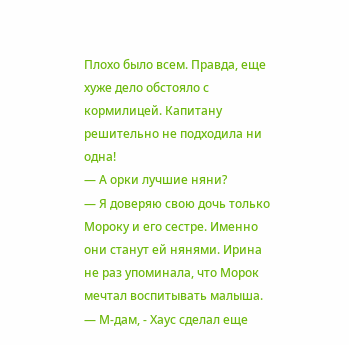Плохо было всем. Правда, еще хуже дело обстояло с кормилицей. Капитану решительно не подходила ни одна!
— А орки лучшие няни?
— Я доверяю свою дочь только Мороку и его сестре. Именно они станут ей нянями. Ирина не раз упоминала, что Морок мечтал воспитывать малыша.
— М-дам, - Хаус сделал еще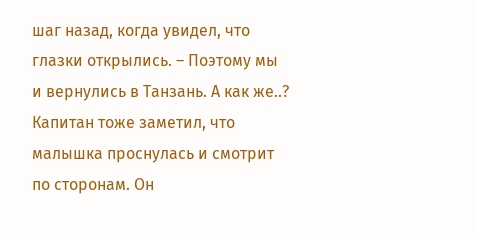шаг назад, когда увидел, что глазки открылись. – Поэтому мы и вернулись в Танзань. А как же..?
Капитан тоже заметил, что малышка проснулась и смотрит по сторонам. Он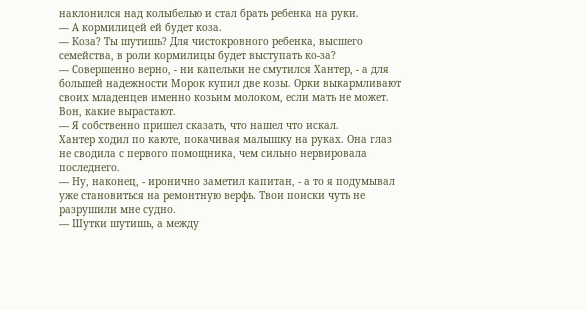наклонился над колыбелью и стал брать ребенка на руки.
— А кормилицей ей будет коза.
— Коза? Ты шутишь? Для чистокровного ребенка, высшего семейства, в роли кормилицы будет выступать ко-за?
— Совершенно верно, - ни капельки не смутился Хантер, - а для большей надежности Морок купил две козы. Орки выкармливают своих младенцев именно козьим молоком, если мать не может. Вон, какие вырастают.
— Я собственно пришел сказать, что нашел что искал.
Хантер ходил по каюте, покачивая малышку на руках. Она глаз не сводила с первого помощника, чем сильно нервировала последнего.
— Ну, наконец, - иронично заметил капитан, - а то я подумывал уже становиться на ремонтную верфь. Твои поиски чуть не разрушили мне судно.
— Шутки шутишь, а между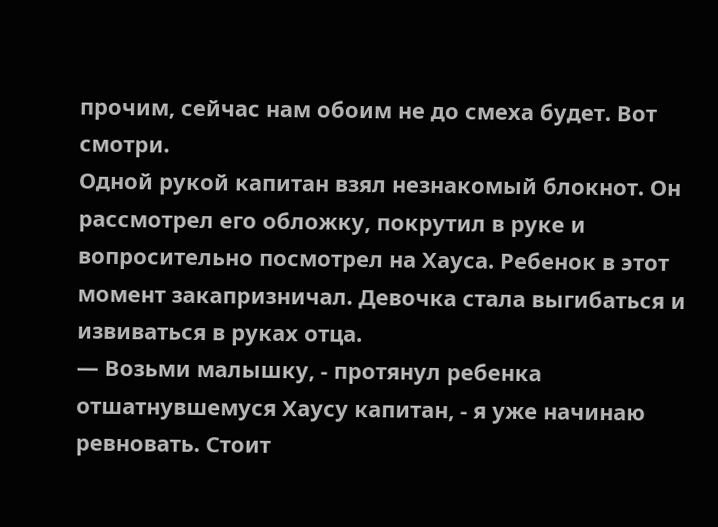прочим, сейчас нам обоим не до смеха будет. Вот смотри.
Одной рукой капитан взял незнакомый блокнот. Он рассмотрел его обложку, покрутил в руке и вопросительно посмотрел на Хауса. Ребенок в этот момент закапризничал. Девочка стала выгибаться и извиваться в руках отца.
— Возьми малышку, - протянул ребенка отшатнувшемуся Хаусу капитан, - я уже начинаю ревновать. Стоит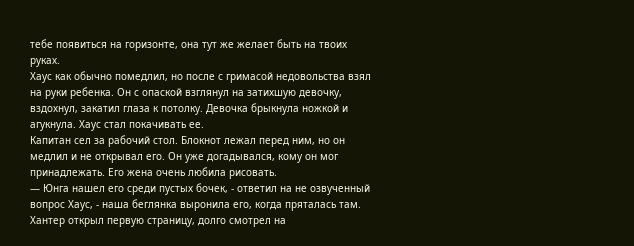тебе появиться на горизонте, она тут же желает быть на твоих руках.
Хаус как обычно помедлил, но после с гримасой недовольства взял на руки ребенка. Он с опаской взглянул на затихшую девочку, вздохнул, закатил глаза к потолку. Девочка брыкнула ножкой и агукнула. Хаус стал покачивать ее.
Капитан сел за рабочий стол. Блокнот лежал перед ним, но он медлил и не открывал его. Он уже догадывался, кому он мог принадлежать. Его жена очень любила рисовать.
— Юнга нашел его среди пустых бочек, - ответил на не озвученный вопрос Хаус, - наша беглянка выронила его, когда пряталась там.
Хантер открыл первую страницу, долго смотрел на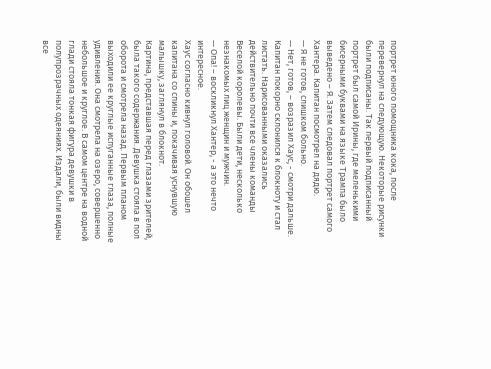портрет юного помощника кока, после перевернул на следующую. Некоторые рисунки были подписаны. Так первый подписанный портрет был самой Ирины, где меленькими бисерными буквами на языке Трампа было выведено – Я. Затем следовал портрет самого Хантера. Капитан посмотрел на дядю.
— Я не готов, слишком больно.
— Нет, готов, – возразил Хаус, - смотри дальше.
Капитан покорно склонился к блокноту и стал листать. Нарисованными оказались действительно почти все члены команды Веселой королевы. Были дети, несколько незнакомых лиц женщин и мужчин.
— Опа! – воскликнул Хантер, - а это нечто интересное.
Хаус согласно кивнул головой. Он обошел капитана со спины и, покачивая уснувшую малышку, заглянул в блокнот.
Картина, представшая перед глазами зрителей, была такого содержания. Девушка стояла в пол оборота и смотрела назад. Первым планом выходили ее круглые испуганные глаза, полные удивления. Она смотрела на озеро, совершенно небольшое и круглое. В самом центре на водной глади стояла тонкая фигура девушки в полупрозрачных одеяниях. Издали, были видны все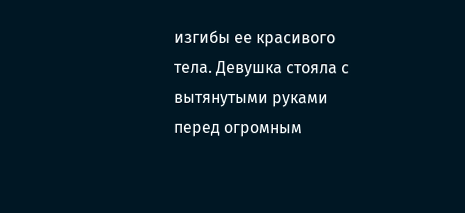изгибы ее красивого тела. Девушка стояла с вытянутыми руками перед огромным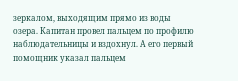зеркалом, выходящим прямо из воды озера. Капитан провел пальцем по профилю наблюдательницы и вздохнул. А его первый помощник указал пальцем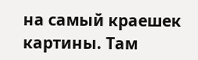на самый краешек картины. Там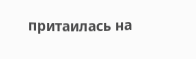притаилась на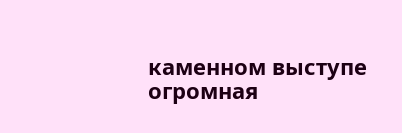каменном выступе огромная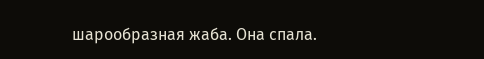шарообразная жаба. Она спала.